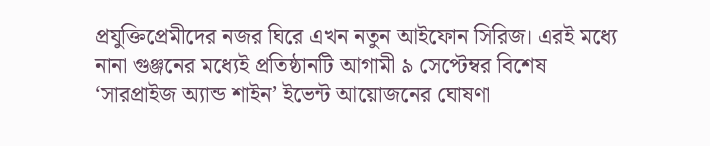প্রযুক্তিপ্রেমীদের নজর ঘিরে এখন নতুন আইফোন সিরিজ। এরই মধ্যে নানা গুঞ্জনের মধ্যেই প্রতিষ্ঠানটি আগামী ৯ সেপ্টেম্বর বিশেষ ‘সারপ্রাইজ অ্যান্ড শাইন’ ইভেন্ট আয়োজনের ঘোষণা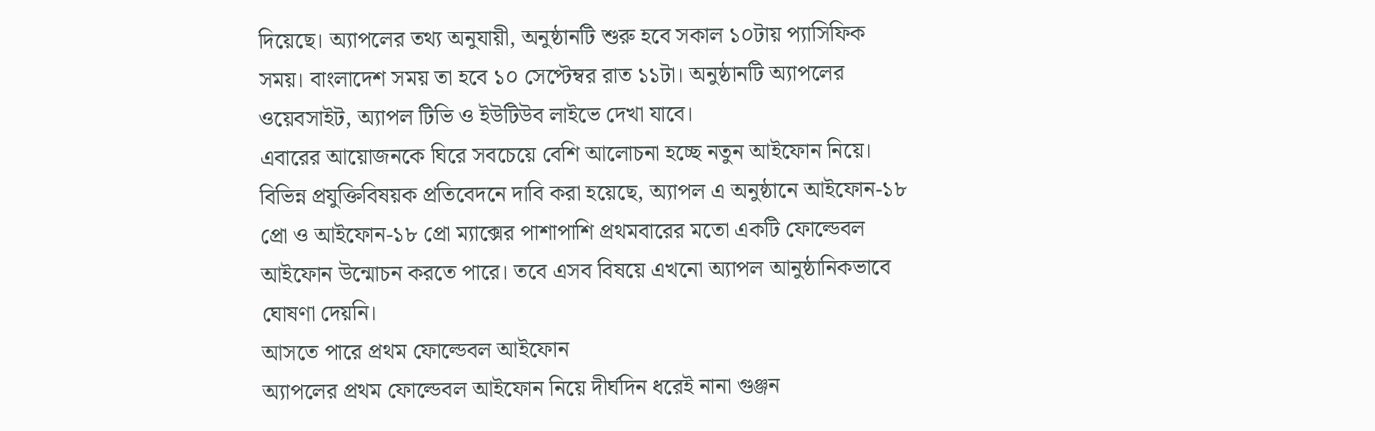দিয়েছে। অ্যাপলের তথ্য অনুযায়ী, অনুষ্ঠানটি শুরু হবে সকাল ১০টায় প্যাসিফিক সময়। বাংলাদেশ সময় তা হবে ১০ সেপ্টেম্বর রাত ১১টা। অনুষ্ঠানটি অ্যাপলের ওয়েবসাইট, অ্যাপল টিভি ও ইউটিউব লাইভে দেখা যাবে।
এবারের আয়োজনকে ঘিরে সবচেয়ে বেশি আলোচনা হচ্ছে নতুন আইফোন নিয়ে। বিভিন্ন প্রযুক্তিবিষয়ক প্রতিবেদনে দাবি করা হয়েছে, অ্যাপল এ অনুষ্ঠানে আইফোন-১৮ প্রো ও আইফোন-১৮ প্রো ম্যাক্সের পাশাপাশি প্রথমবারের মতো একটি ফোল্ডেবল আইফোন উন্মোচন করতে পারে। তবে এসব বিষয়ে এখনো অ্যাপল আনুষ্ঠানিকভাবে ঘোষণা দেয়নি।
আসতে পারে প্রথম ফোল্ডেবল আইফোন
অ্যাপলের প্রথম ফোল্ডেবল আইফোন নিয়ে দীর্ঘদিন ধরেই নানা গুঞ্জন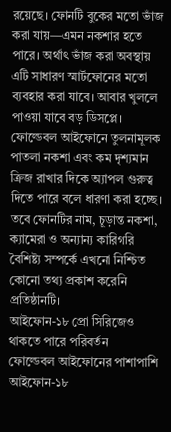রয়েছে। ফোনটি বুকের মতো ভাঁজ করা যায়—এমন নকশার হতে পারে। অর্থাৎ ভাঁজ করা অবস্থায় এটি সাধারণ স্মার্টফোনের মতো ব্যবহার করা যাবে। আবার খুললে পাওয়া যাবে বড় ডিসপ্লে।
ফোল্ডেবল আইফোনে তুলনামূলক পাতলা নকশা এবং কম দৃশ্যমান ক্রিজ রাখার দিকে অ্যাপল গুরুত্ব দিতে পারে বলে ধারণা করা হচ্ছে। তবে ফোনটির নাম, চূড়ান্ত নকশা, ক্যামেরা ও অন্যান্য কারিগরি বৈশিষ্ট্য সম্পর্কে এখনো নিশ্চিত কোনো তথ্য প্রকাশ করেনি প্রতিষ্ঠানটি।
আইফোন-১৮ প্রো সিরিজেও থাকতে পারে পরিবর্তন
ফোল্ডেবল আইফোনের পাশাপাশি আইফোন-১৮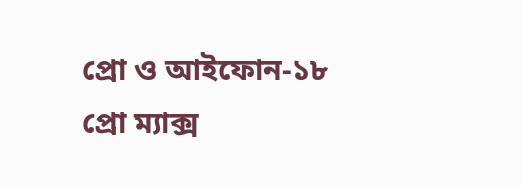প্রো ও আইফোন-১৮ প্রো ম্যাক্স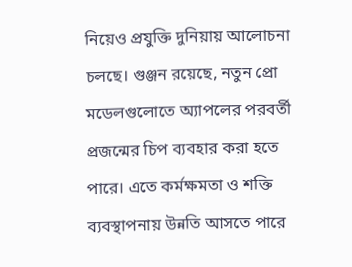নিয়েও প্রযুক্তি দুনিয়ায় আলোচনা চলছে। গুঞ্জন রয়েছে, নতুন প্রো মডেলগুলোতে অ্যাপলের পরবর্তী প্রজন্মের চিপ ব্যবহার করা হতে পারে। এতে কর্মক্ষমতা ও শক্তি ব্যবস্থাপনায় উন্নতি আসতে পারে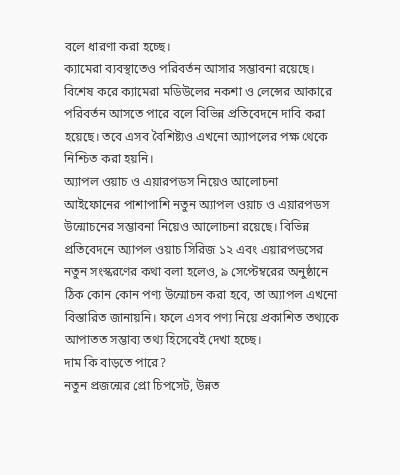বলে ধারণা করা হচ্ছে।
ক্যামেরা ব্যবস্থাতেও পরিবর্তন আসার সম্ভাবনা রয়েছে। বিশেষ করে ক্যামেরা মডিউলের নকশা ও লেন্সের আকারে পরিবর্তন আসতে পারে বলে বিভিন্ন প্রতিবেদনে দাবি করা হয়েছে। তবে এসব বৈশিষ্ট্যও এখনো অ্যাপলের পক্ষ থেকে নিশ্চিত করা হয়নি।
অ্যাপল ওয়াচ ও এয়ারপডস নিয়েও আলোচনা
আইফোনের পাশাপাশি নতুন অ্যাপল ওয়াচ ও এয়ারপডস উন্মোচনের সম্ভাবনা নিয়েও আলোচনা রয়েছে। বিভিন্ন প্রতিবেদনে অ্যাপল ওয়াচ সিরিজ ১২ এবং এয়ারপডসের নতুন সংস্করণের কথা বলা হলেও, ৯ সেপ্টেম্বরের অনুষ্ঠানে ঠিক কোন কোন পণ্য উন্মোচন করা হবে, তা অ্যাপল এখনো বিস্তারিত জানায়নি। ফলে এসব পণ্য নিয়ে প্রকাশিত তথ্যকে আপাতত সম্ভাব্য তথ্য হিসেবেই দেখা হচ্ছে।
দাম কি বাড়তে পারে?
নতুন প্রজন্মের প্রো চিপসেট, উন্নত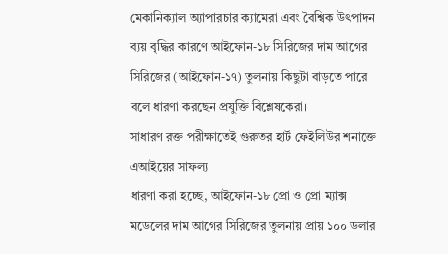মেকানিক্যাল অ্যাপারচার ক্যামেরা এবং বৈশ্বিক উৎপাদন ব্যয় বৃদ্ধির কারণে আইফোন-১৮ সিরিজের দাম আগের সিরিজের (আইফোন-১৭) তুলনায় কিছুটা বাড়তে পারে বলে ধারণা করছেন প্রযুক্তি বিশ্লেষকেরা।
সাধারণ রক্ত পরীক্ষাতেই গুরুতর হার্ট ফেইলিউর শনাক্তে এআইয়ের সাফল্য
ধারণা করা হচ্ছে, আইফোন-১৮ প্রো ও প্রো ম্যাক্স মডেলের দাম আগের সিরিজের তুলনায় প্রায় ১০০ ডলার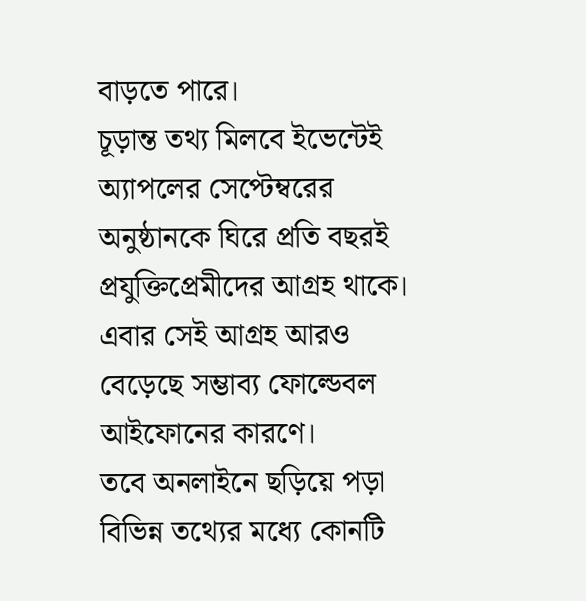বাড়তে পারে।
চূড়ান্ত তথ্য মিলবে ইভেন্টেই
অ্যাপলের সেপ্টেম্বরের অনুষ্ঠানকে ঘিরে প্রতি বছরই প্রযুক্তিপ্রেমীদের আগ্রহ থাকে। এবার সেই আগ্রহ আরও বেড়েছে সম্ভাব্য ফোল্ডেবল আইফোনের কারণে।
তবে অনলাইনে ছড়িয়ে পড়া বিভিন্ন তথ্যের মধ্যে কোনটি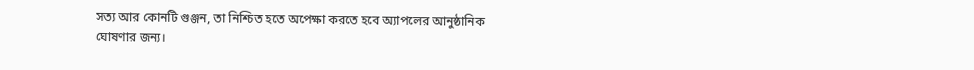সত্য আর কোনটি গুঞ্জন, তা নিশ্চিত হতে অপেক্ষা করতে হবে অ্যাপলের আনুষ্ঠানিক ঘোষণার জন্য।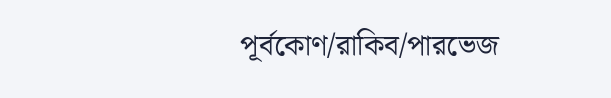পূর্বকোণ/রাকিব/পারভেজ